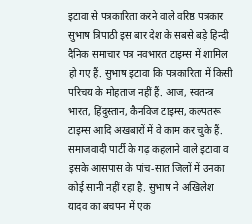इटावा से पत्रकारिता करने वाले वरिष्ठ पत्रकार सुभाष त्रिपाठी इस बार देश के सबसे बड़े हिन्दी दैनिक समाचार पत्र नवभारत टाइम्स में शामिल हो गए हैं. सुभाष इटावा कि पत्रकारिता में किसी परिचय के मोहताज नहीं हैं. आज, स्वतन्त्र भारत, हिंदुस्तान, कैनविज टाइम्स, कल्पतरू टाइम्स आदि अखबारों में वे काम कर चुके हैं.
समाजवादी पार्टी के गढ़ कहलाने वाले इटावा व इसके आसपास के पांच-सात जिलों में उनका कोई सानी नहीं रहा है. सुभाष ने अखिलेश यादव का बचपन में एक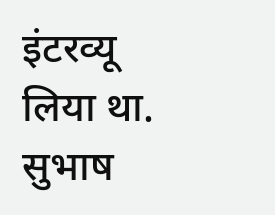इंटरव्यू लिया था. सुभाष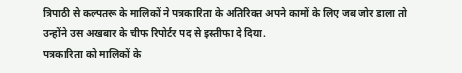त्रिपाठी से कल्पतरू के मालिकों ने पत्रकारिता के अतिरिक्त अपने कामों के लिए जब जोर डाला तो उन्होंने उस अखबार के चीफ रिपोर्टर पद से इस्तीफा दे दिया.
पत्रकारिता को मालिकों के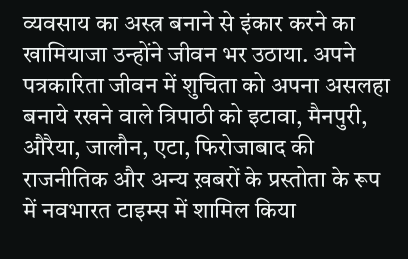व्यवसाय का अस्त्र बनाने से इंकार करने का खामियाजा उन्होंने जीवन भर उठाया. अपने पत्रकारिता जीवन में शुचिता को अपना असलहा बनाये रखने वाले त्रिपाठी को इटावा, मैनपुरी, औरैया, जालौन, एटा, फिरोजाबाद की राजनीतिक और अन्य ख़बरों के प्रस्तोता के रूप में नवभारत टाइम्स में शामिल किया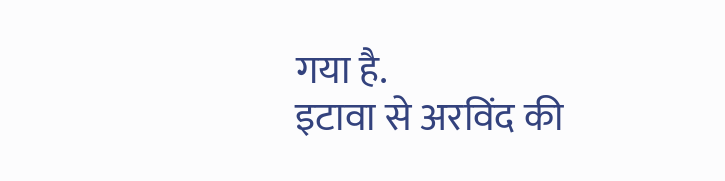गया है.
इटावा से अरविंद की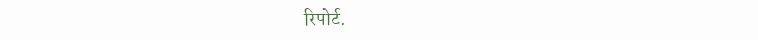रिपोर्ट.